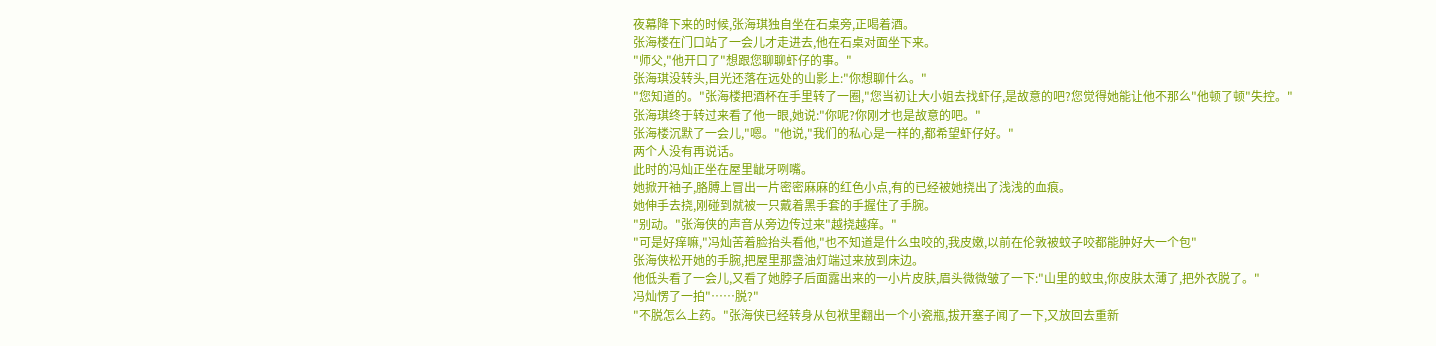夜幕降下来的时候,张海琪独自坐在石桌旁,正喝着酒。
张海楼在门口站了一会儿才走进去,他在石桌对面坐下来。
"师父,"他开口了"想跟您聊聊虾仔的事。"
张海琪没转头,目光还落在远处的山影上:"你想聊什么。"
"您知道的。"张海楼把酒杯在手里转了一圈,"您当初让大小姐去找虾仔,是故意的吧?您觉得她能让他不那么"他顿了顿"失控。"
张海琪终于转过来看了他一眼,她说:"你呢?你刚才也是故意的吧。"
张海楼沉默了一会儿,"嗯。"他说,"我们的私心是一样的,都希望虾仔好。"
两个人没有再说话。
此时的冯灿正坐在屋里龇牙咧嘴。
她掀开袖子,胳膊上冒出一片密密麻麻的红色小点,有的已经被她挠出了浅浅的血痕。
她伸手去挠,刚碰到就被一只戴着黑手套的手握住了手腕。
"别动。"张海侠的声音从旁边传过来"越挠越痒。"
"可是好痒嘛,"冯灿苦着脸抬头看他,"也不知道是什么虫咬的,我皮嫩,以前在伦敦被蚊子咬都能肿好大一个包"
张海侠松开她的手腕,把屋里那盏油灯端过来放到床边。
他低头看了一会儿,又看了她脖子后面露出来的一小片皮肤,眉头微微皱了一下:"山里的蚊虫,你皮肤太薄了,把外衣脱了。"
冯灿愣了一拍"……脱?"
"不脱怎么上药。"张海侠已经转身从包袱里翻出一个小瓷瓶,拔开塞子闻了一下,又放回去重新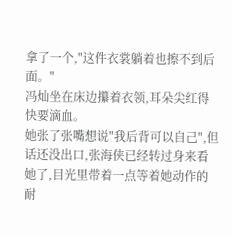拿了一个,"这件衣裳躺着也擦不到后面。"
冯灿坐在床边攥着衣领,耳朵尖红得快要滴血。
她张了张嘴想说"我后背可以自己",但话还没出口,张海侠已经转过身来看她了,目光里带着一点等着她动作的耐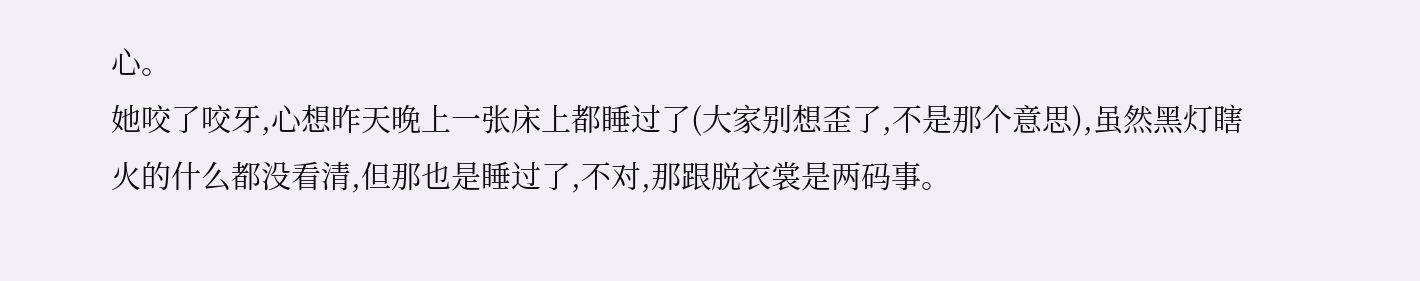心。
她咬了咬牙,心想昨天晚上一张床上都睡过了(大家别想歪了,不是那个意思),虽然黑灯瞎火的什么都没看清,但那也是睡过了,不对,那跟脱衣裳是两码事。